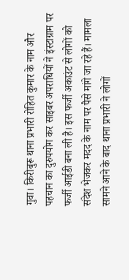गुवा। किरीबुरू थाना प्रभारी रोहित कुमार के नाम और पहचान का दुरुपयोग कर साइबर अपराधियों ने इंस्टाग्राम पर फर्जी आईडी बना ली है। इस फर्जी अकाउंट से लोगों को संदेश भेजकर मदद के नाम पर पैसे मांगे जा रहे हैं। मामला सामने आने के बाद थाना प्रभारी ने लोगों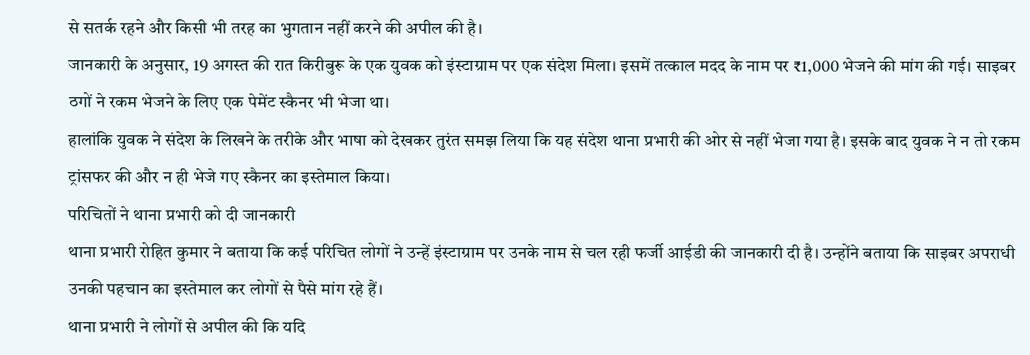से सतर्क रहने और किसी भी तरह का भुगतान नहीं करने की अपील की है।
जानकारी के अनुसार, 19 अगस्त की रात किरीबुरू के एक युवक को इंस्टाग्राम पर एक संदेश मिला। इसमें तत्काल मदद के नाम पर ₹1,000 भेजने की मांग की गई। साइबर ठगों ने रकम भेजने के लिए एक पेमेंट स्कैनर भी भेजा था।
हालांकि युवक ने संदेश के लिखने के तरीके और भाषा को देखकर तुरंत समझ लिया कि यह संदेश थाना प्रभारी की ओर से नहीं भेजा गया है। इसके बाद युवक ने न तो रकम ट्रांसफर की और न ही भेजे गए स्कैनर का इस्तेमाल किया।
परिचितों ने थाना प्रभारी को दी जानकारी
थाना प्रभारी रोहित कुमार ने बताया कि कई परिचित लोगों ने उन्हें इंस्टाग्राम पर उनके नाम से चल रही फर्जी आईडी की जानकारी दी है। उन्होंने बताया कि साइबर अपराधी उनकी पहचान का इस्तेमाल कर लोगों से पैसे मांग रहे हैं।
थाना प्रभारी ने लोगों से अपील की कि यदि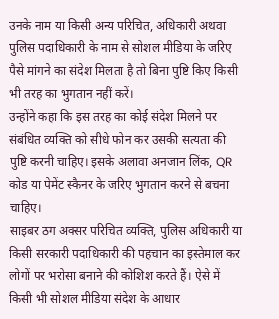उनके नाम या किसी अन्य परिचित, अधिकारी अथवा पुलिस पदाधिकारी के नाम से सोशल मीडिया के जरिए पैसे मांगने का संदेश मिलता है तो बिना पुष्टि किए किसी भी तरह का भुगतान नहीं करें।
उन्होंने कहा कि इस तरह का कोई संदेश मिलने पर संबंधित व्यक्ति को सीधे फोन कर उसकी सत्यता की पुष्टि करनी चाहिए। इसके अलावा अनजान लिंक, QR कोड या पेमेंट स्कैनर के जरिए भुगतान करने से बचना चाहिए।
साइबर ठग अक्सर परिचित व्यक्ति, पुलिस अधिकारी या किसी सरकारी पदाधिकारी की पहचान का इस्तेमाल कर लोगों पर भरोसा बनाने की कोशिश करते हैं। ऐसे में किसी भी सोशल मीडिया संदेश के आधार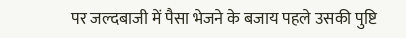पर जल्दबाजी में पैसा भेजने के बजाय पहले उसकी पुष्टि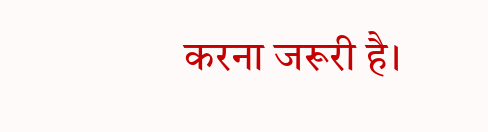करना जरूरी है।